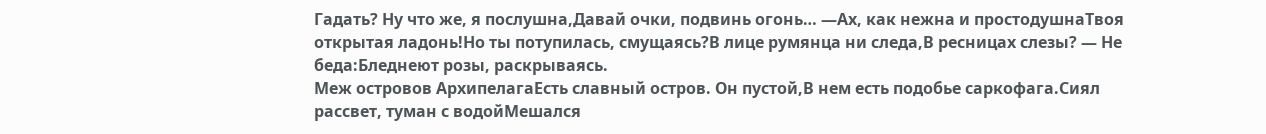Гадать? Ну что же, я послушна,Давай очки, подвинь огонь… —Ах, как нежна и простодушнаТвоя открытая ладонь!Но ты потупилась, смущаясь?В лице румянца ни следа,В ресницах слезы? — Не беда:Бледнеют розы, раскрываясь.
Меж островов АрхипелагаЕсть славный остров. Он пустой,В нем есть подобье саркофага.Сиял рассвет, туман с водойМешался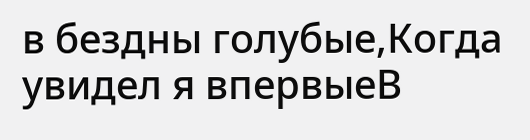в бездны голубые,Когда увидел я впервыеВ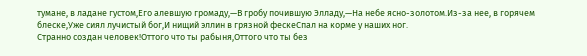тумане, в ладане густом,Его алевшую громаду,—В гробу почившую Элладу,—На небе ясно-золотом.Из-за нее, в горячем блеске,Уже сиял лучистый бог,И нищий эллин в грязной фескеСпал на корме у наших ног.
Странно создан человек!Оттого что ты рабыня,Оттого что ты без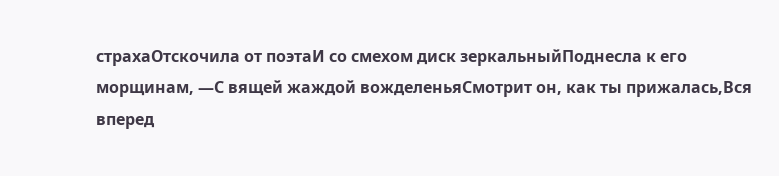страхаОтскочила от поэтаИ со смехом диск зеркальныйПоднесла к его морщинам, —С вящей жаждой вожделеньяСмотрит он, как ты прижалась,Вся вперед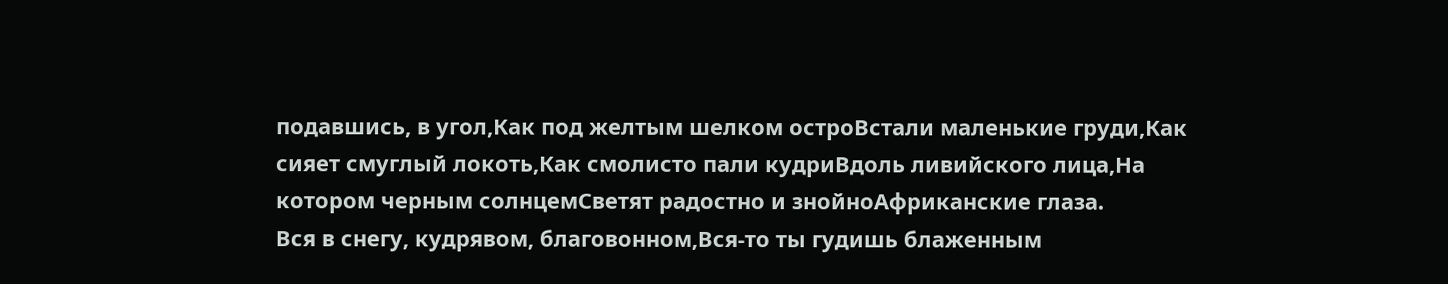подавшись, в угол,Как под желтым шелком остроВстали маленькие груди,Как сияет смуглый локоть,Как смолисто пали кудриВдоль ливийского лица,На котором черным солнцемСветят радостно и знойноАфриканские глаза.
Вся в снегу, кудрявом, благовонном,Вся-то ты гудишь блаженным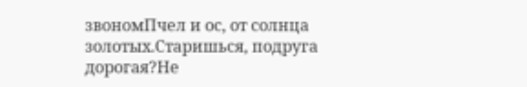звономПчел и ос, от солнца золотых.Старишься, подруга дорогая?Не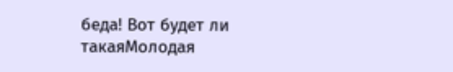беда! Вот будет ли такаяМолодая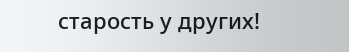старость у других!